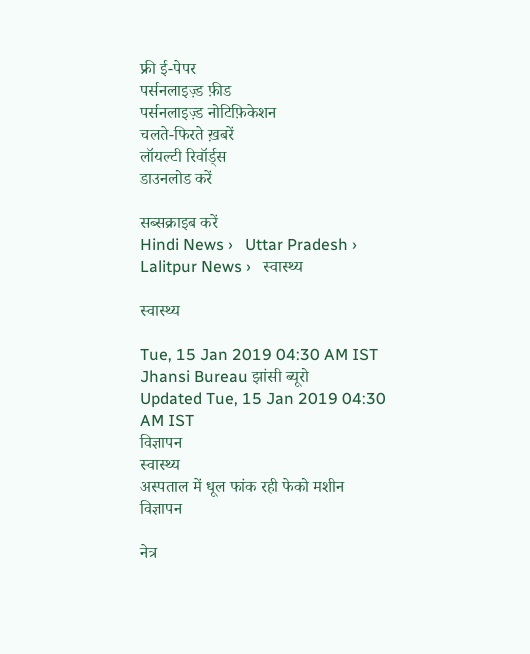फ्री ई-पेपर
पर्सनलाइज़्ड फ़ीड
पर्सनलाइज़्ड नोटिफ़िकेशन
चलते-फिरते ख़बरें
लॉयल्टी रिवॉर्ड्स
डाउनलोड करें

सब्सक्राइब करें
Hindi News ›   Uttar Pradesh ›   Lalitpur News ›   स्वास्थ्य

स्वास्थ्य

Tue, 15 Jan 2019 04:30 AM IST
Jhansi Bureau झांसी ब्यूरो
Updated Tue, 15 Jan 2019 04:30 AM IST
विज्ञापन
स्वास्थ्य
अस्पताल में धूल फांक रही फेको मशीन
विज्ञापन

नेत्र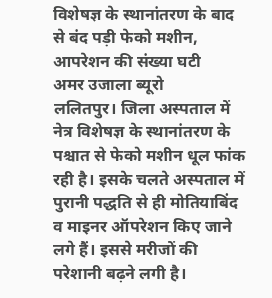विशेषज्ञ के स्थानांतरण के बाद से बंद पड़ी फेको मशीन, आपरेशन की संख्या घटी
अमर उजाला ब्यूरो
ललितपुर। जिला अस्पताल में नेत्र विशेषज्ञ के स्थानांतरण के पश्चात से फेको मशीन धूल फांक रही है। इसके चलते अस्पताल में पुरानी पद्धति से ही मोतियाबिंद व माइनर ऑपरेशन किए जाने लगे हैं। इससे मरीजों की परेशानी बढ़ने लगी है।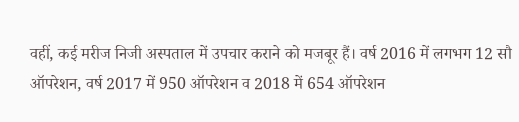वहीं, कई मरीज निजी अस्पताल में उपचार कराने को मजबूर हैं। वर्ष 2016 में लगभग 12 सौ ऑपरेशन, वर्ष 2017 में 950 ऑपरेशन व 2018 में 654 ऑपरेशन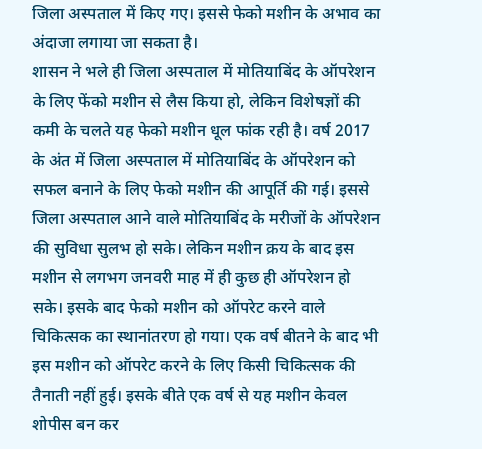जिला अस्पताल में किए गए। इससे फेको मशीन के अभाव का अंदाजा लगाया जा सकता है।
शासन ने भले ही जिला अस्पताल में मोतियाबिंद के ऑपरेशन के लिए फेंको मशीन से लैस किया हो, लेकिन विशेषज्ञों की कमी के चलते यह फेको मशीन धूल फांक रही है। वर्ष 2017 के अंत में जिला अस्पताल में मोतियाबिंद के ऑपरेशन को सफल बनाने के लिए फेको मशीन की आपूर्ति की गई। इससे जिला अस्पताल आने वाले मोतियाबिंद के मरीजों के ऑपरेशन की सुविधा सुलभ हो सके। लेकिन मशीन क्रय के बाद इस मशीन से लगभग जनवरी माह में ही कुछ ही ऑपरेशन हो सके। इसके बाद फेको मशीन को ऑपरेट करने वाले चिकित्सक का स्थानांतरण हो गया। एक वर्ष बीतने के बाद भी इस मशीन को ऑपरेट करने के लिए किसी चिकित्सक की तैनाती नहीं हुई। इसके बीते एक वर्ष से यह मशीन केवल शोपीस बन कर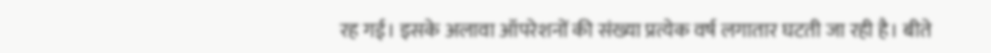रह गई। इसके अलावा ऑपरेशनों की संख्या प्रत्येक वर्ष लगातार घटती जा रही है। बीते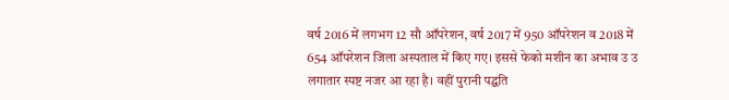वर्ष 2016 में लगभग 12 सौ ऑपरेशन, वर्ष 2017 में 950 ऑपरेशन व 2018 में 654 ऑपरेशन जिला अस्पताल में किए गए। इससे फेको मशीन का अभाव उ उ लगातार स्पष्ट नजर आ रहा है। वहीं पुरानी पद्घति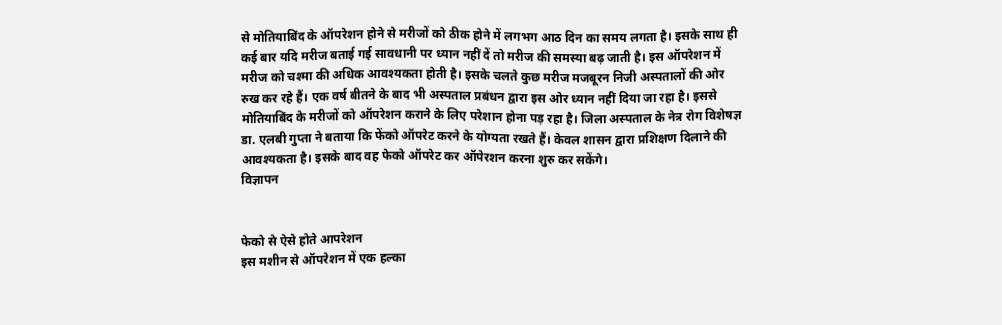से मोतियाबिंद के ऑपरेशन होने से मरीजों को ठीक होने में लगभग आठ दिन का समय लगता है। इसके साथ ही कई बार यदि मरीज बताई गई सावधानी पर ध्यान नहीं दें तो मरीज की समस्या बढ़ जाती है। इस ऑपरेशन में मरीज को चश्मा की अधिक आवश्यकता होती है। इसके चलते कुछ मरीज मजबूरन निजी अस्पतालों की ओर रुख कर रहे हैं। एक वर्ष बीतने के बाद भी अस्पताल प्रबंधन द्वारा इस ओर ध्यान नहीं दिया जा रहा है। इससे मोतियाबिंद के मरीजों को ऑपरेशन कराने के लिए परेशान होना पड़ रहा है। जिला अस्पताल के नेत्र रोग विशेषज्ञ डा. एलबी गुप्ता ने बताया कि फेंको ऑपरेट करने के योग्यता रखते हैं। केवल शासन द्वारा प्रशिक्षण दिलाने की आवश्यकता है। इसके बाद वह फेको ऑपरेट कर ऑपेरशन करना शुरु कर सकेंगे।
विज्ञापन


फेको से ऐसे होते आपरेशन
इस मशीन से ऑपरेशन में एक हल्का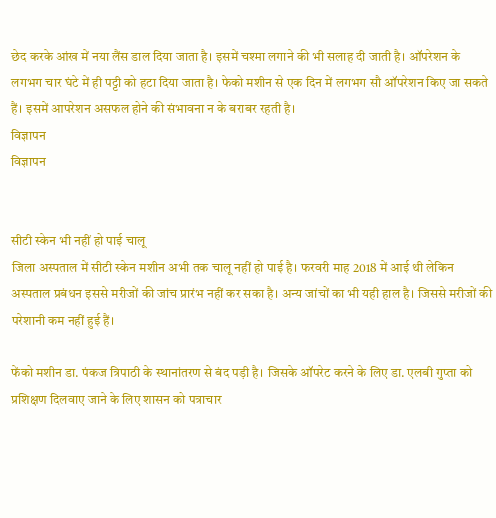छेद करके आंख में नया लैंस डाल दिया जाता है। इसमें चश्मा लगाने की भी सलाह दी जाती है। ऑपरेशन के लगभग चार घंटे में ही पट्टी को हटा दिया जाता है। फेको मशीन से एक दिन में लगभग सौ ऑपरेशन किए जा सकते हैं। इसमें आपरेशन असफल होने की संभावना न के बराबर रहती है।
विज्ञापन
विज्ञापन


सीटी स्केन भी नहीं हो पाई चालू
जिला अस्पताल में सीटी स्केन मशीन अभी तक चालू नहीं हो पाई है। फरवरी माह 2018 में आई थी लेकिन अस्पताल प्रबंधन इससे मरीजों की जांच प्रारंभ नहीं कर सका है। अन्य जांचों का भी यही हाल है। जिससे मरीजों की परेशानी कम नहीं हुई हैं।

फेंको मशीन डा. पंकज त्रिपाठी के स्थानांतरण से बंद पड़ी है। जिसके ऑपरेट करने के लिए डा. एलबी गुप्ता को प्रशिक्षण दिलवाए जाने के लिए शासन को पत्राचार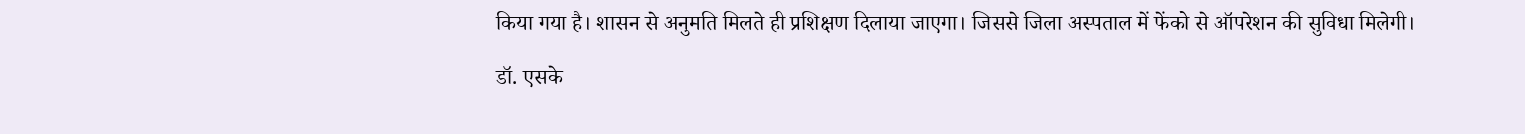किया गया है। शासन से अनुमति मिलते ही प्रशिक्षण दिलाया जाएगा। जिससे जिला अस्पताल में फेंको से ऑपरेशन की सुविधा मिलेगी।

डॉ. एसके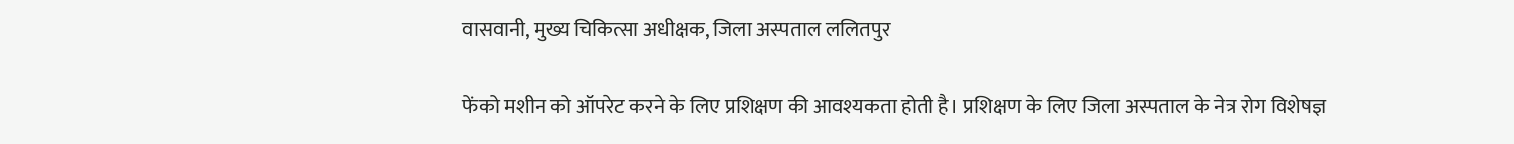वासवानी, मुख्य चिकित्सा अधीक्षक, जिला अस्पताल ललितपुर

फेंको मशीन को ऑपरेट करने के लिए प्रशिक्षण की आवश्यकता होती है। प्रशिक्षण के लिए जिला अस्पताल के नेत्र रोग विशेषज्ञ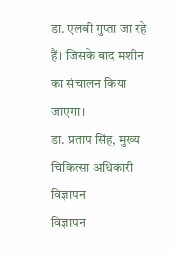डा. एलबी गुप्ता जा रहे हैं। जिसके बाद मशीन का संचालन किया जाएगा।
डा. प्रताप सिंह, मुख्य चिकित्सा अधिकारी
विज्ञापन
विज्ञापन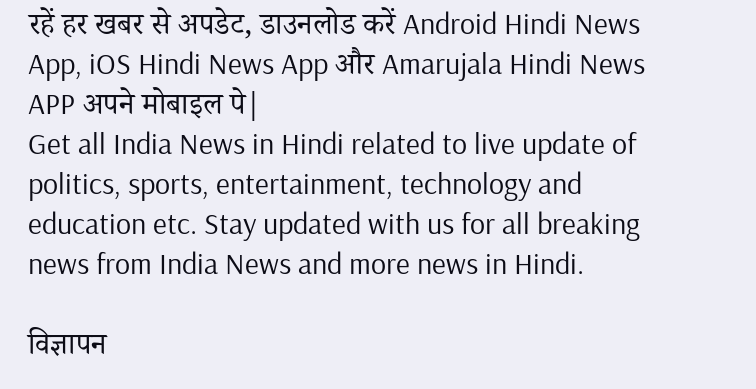रहें हर खबर से अपडेट, डाउनलोड करें Android Hindi News App, iOS Hindi News App और Amarujala Hindi News APP अपने मोबाइल पे|
Get all India News in Hindi related to live update of politics, sports, entertainment, technology and education etc. Stay updated with us for all breaking news from India News and more news in Hindi.

विज्ञापन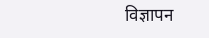विज्ञापन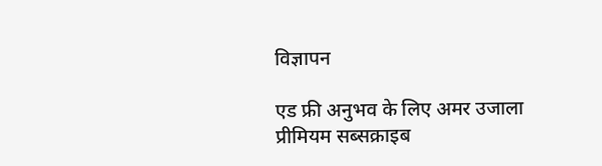विज्ञापन

एड फ्री अनुभव के लिए अमर उजाला प्रीमियम सब्सक्राइब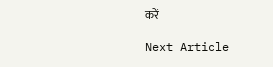करें

Next Article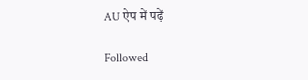AU ऐप में पढ़ें

Followed